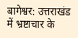बागेश्वर: उत्तराखंड में भ्रष्टाचार के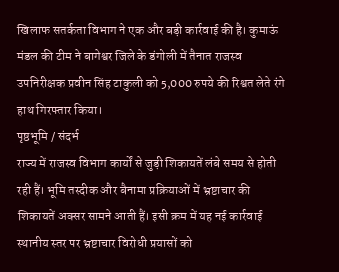खिलाफ सतर्कता विभाग ने एक और बड़ी कार्रवाई की है। कुमाऊं मंडल की टीम ने बागेश्वर जिले के डंगोली में तैनात राजस्व उपनिरीक्षक प्रवीन सिंह टाकुली को 5,000 रुपये की रिश्वत लेते रंगे हाथ गिरफ्तार किया।
पृष्ठभूमि / संदर्भ
राज्य में राजस्व विभाग कार्यों से जुड़ी शिकायतें लंबे समय से होती रही हैं। भूमि तस्दीक और बैनामा प्रक्रियाओं में भ्रष्टाचार की शिकायतें अक्सर सामने आती हैं। इसी क्रम में यह नई कार्रवाई स्थानीय स्तर पर भ्रष्टाचार विरोधी प्रयासों को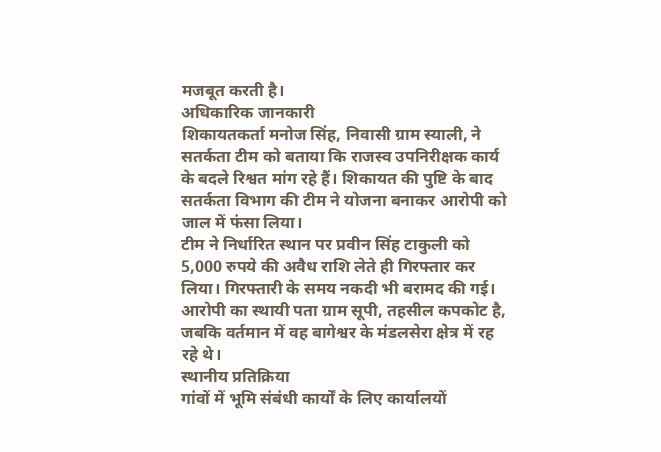मजबूत करती है।
अधिकारिक जानकारी
शिकायतकर्ता मनोज सिंह, निवासी ग्राम स्याली, ने सतर्कता टीम को बताया कि राजस्व उपनिरीक्षक कार्य के बदले रिश्वत मांग रहे हैं। शिकायत की पुष्टि के बाद सतर्कता विभाग की टीम ने योजना बनाकर आरोपी को जाल में फंसा लिया।
टीम ने निर्धारित स्थान पर प्रवीन सिंह टाकुली को 5,000 रुपये की अवैध राशि लेते ही गिरफ्तार कर लिया। गिरफ्तारी के समय नकदी भी बरामद की गई।
आरोपी का स्थायी पता ग्राम सूपी, तहसील कपकोट है, जबकि वर्तमान में वह बागेश्वर के मंडलसेरा क्षेत्र में रह रहे थे।
स्थानीय प्रतिक्रिया
गांवों में भूमि संबंधी कार्यों के लिए कार्यालयों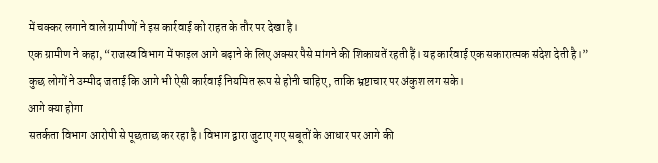में चक्कर लगाने वाले ग्रामीणों ने इस कार्रवाई को राहत के तौर पर देखा है।
एक ग्रामीण ने कहा, “राजस्व विभाग में फाइल आगे बढ़ाने के लिए अक्सर पैसे मांगने की शिकायतें रहती हैं। यह कार्रवाई एक सकारात्मक संदेश देती है।”
कुछ लोगों ने उम्मीद जताई कि आगे भी ऐसी कार्रवाई नियमित रूप से होनी चाहिए, ताकि भ्रष्टाचार पर अंकुश लग सके।
आगे क्या होगा
सतर्कता विभाग आरोपी से पूछताछ कर रहा है। विभाग द्वारा जुटाए गए सबूतों के आधार पर आगे की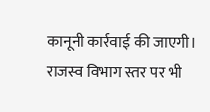कानूनी कार्रवाई की जाएगी। राजस्व विभाग स्तर पर भी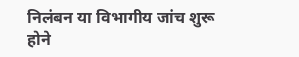निलंबन या विभागीय जांच शुरू होने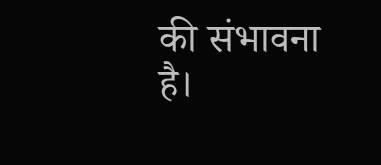की संभावना है।